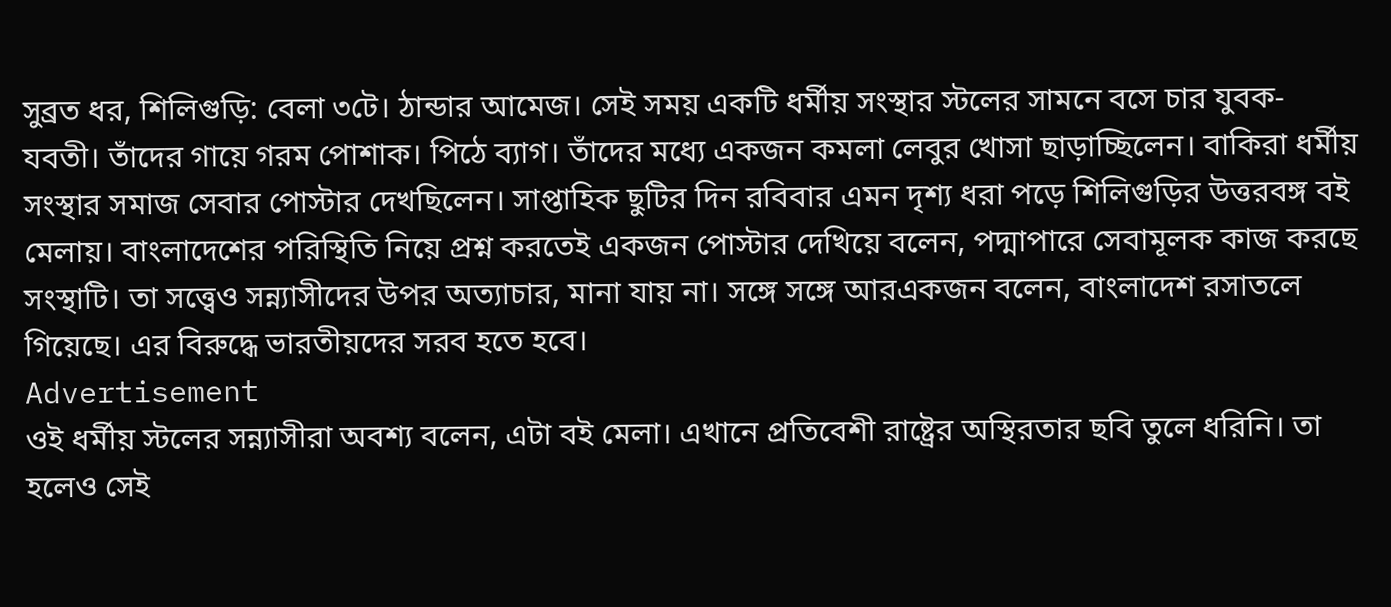সুব্রত ধর, শিলিগুড়ি: বেলা ৩টে। ঠান্ডার আমেজ। সেই সময় একটি ধর্মীয় সংস্থার স্টলের সামনে বসে চার যুবক-যবতী। তাঁদের গায়ে গরম পোশাক। পিঠে ব্যাগ। তাঁদের মধ্যে একজন কমলা লেবুর খোসা ছাড়াচ্ছিলেন। বাকিরা ধর্মীয় সংস্থার সমাজ সেবার পোস্টার দেখছিলেন। সাপ্তাহিক ছুটির দিন রবিবার এমন দৃশ্য ধরা পড়ে শিলিগুড়ির উত্তরবঙ্গ বই মেলায়। বাংলাদেশের পরিস্থিতি নিয়ে প্রশ্ন করতেই একজন পোস্টার দেখিয়ে বলেন, পদ্মাপারে সেবামূলক কাজ করছে সংস্থাটি। তা সত্ত্বেও সন্ন্যাসীদের উপর অত্যাচার, মানা যায় না। সঙ্গে সঙ্গে আরএকজন বলেন, বাংলাদেশ রসাতলে গিয়েছে। এর বিরুদ্ধে ভারতীয়দের সরব হতে হবে।
Advertisement
ওই ধর্মীয় স্টলের সন্ন্যাসীরা অবশ্য বলেন, এটা বই মেলা। এখানে প্রতিবেশী রাষ্ট্রের অস্থিরতার ছবি তুলে ধরিনি। তা হলেও সেই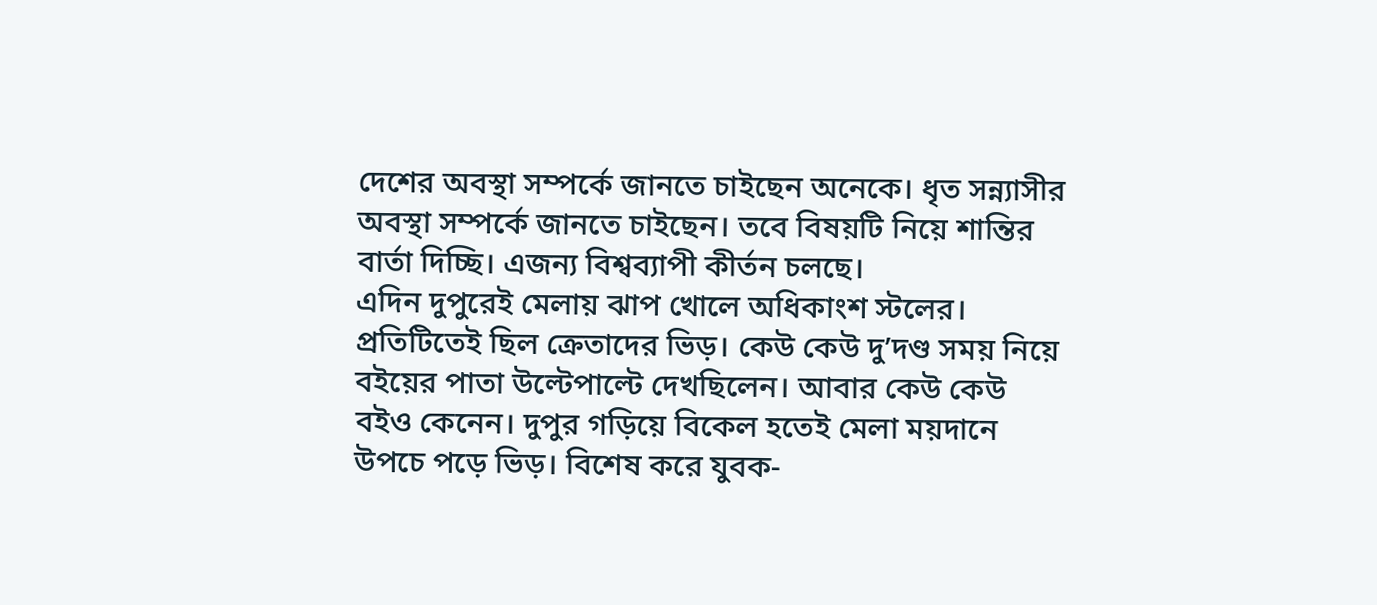দেশের অবস্থা সম্পর্কে জানতে চাইছেন অনেকে। ধৃত সন্ন্যাসীর অবস্থা সম্পর্কে জানতে চাইছেন। তবে বিষয়টি নিয়ে শান্তির বার্তা দিচ্ছি। এজন্য বিশ্বব্যাপী কীর্তন চলছে।
এদিন দুপুরেই মেলায় ঝাপ খোলে অধিকাংশ স্টলের। প্রতিটিতেই ছিল ক্রেতাদের ভিড়। কেউ কেউ দু’দণ্ড সময় নিয়ে বইয়ের পাতা উল্টেপাল্টে দেখছিলেন। আবার কেউ কেউ বইও কেনেন। দুপুর গড়িয়ে বিকেল হতেই মেলা ময়দানে উপচে পড়ে ভিড়। বিশেষ করে যুবক-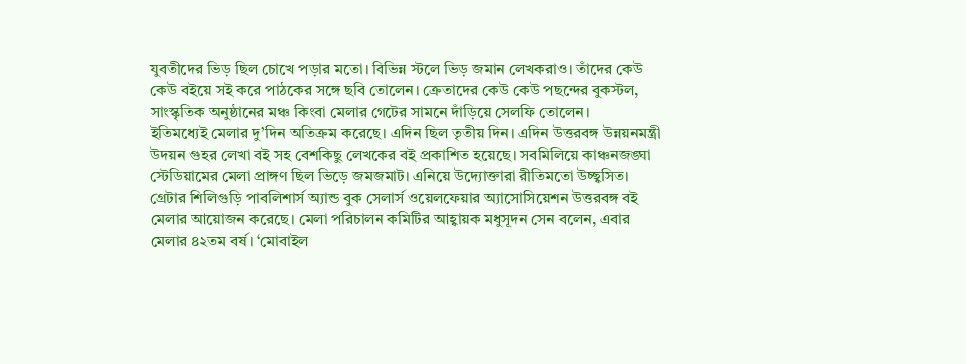যুবতীদের ভিড় ছিল চোখে পড়ার মতো। বিভিন্ন স্টলে ভিড় জমান লেখকরাও। তাঁদের কেউ কেউ বইয়ে সই করে পাঠকের সঙ্গে ছবি তোলেন। ক্রেতাদের কেউ কেউ পছন্দের বুকস্টল, সাংস্কৃতিক অনুষ্ঠানের মঞ্চ কিংবা মেলার গেটের সামনে দাঁড়িয়ে সেলফি তোলেন।
ইতিমধ্যেই মেলার দু’দিন অতিক্রম করেছে। এদিন ছিল তৃতীয় দিন। এদিন উত্তরবঙ্গ উন্নয়নমন্ত্রী উদয়ন গুহর লেখা বই সহ বেশকিছু লেখকের বই প্রকাশিত হয়েছে। সবমিলিয়ে কাঞ্চনজঙ্ঘা স্টেডিয়ামের মেলা প্রাঙ্গণ ছিল ভিড়ে জমজমাট। এনিয়ে উদ্যোক্তারা রীতিমতো উচ্ছ্বসিত। গ্রেটার শিলিগুড়ি পাবলিশার্স অ্যান্ড বুক সেলার্স ওয়েলফেয়ার অ্যাসোসিয়েশন উত্তরবঙ্গ বই মেলার আয়োজন করেছে। মেলা পরিচালন কমিটির আহ্বায়ক মধুসূদন সেন বলেন, এবার মেলার ৪২তম বর্ষ। ‘মোবাইল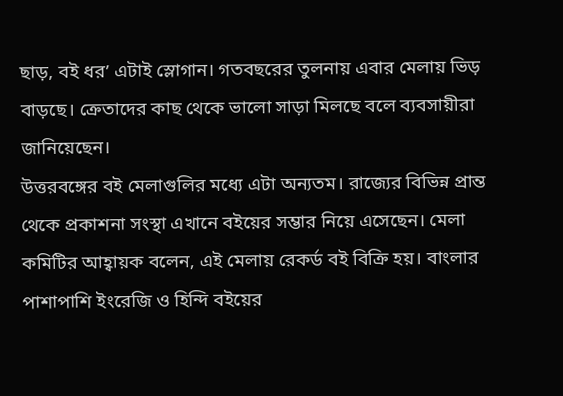ছাড়, বই ধর’ এটাই স্লোগান। গতবছরের তুলনায় এবার মেলায় ভিড় বাড়ছে। ক্রেতাদের কাছ থেকে ভালো সাড়া মিলছে বলে ব্যবসায়ীরা জানিয়েছেন।
উত্তরবঙ্গের বই মেলাগুলির মধ্যে এটা অন্যতম। রাজ্যের বিভিন্ন প্রান্ত থেকে প্রকাশনা সংস্থা এখানে বইয়ের সম্ভার নিয়ে এসেছেন। মেলা কমিটির আহ্বায়ক বলেন, এই মেলায় রেকর্ড বই বিক্রি হয়। বাংলার পাশাপাশি ইংরেজি ও হিন্দি বইয়ের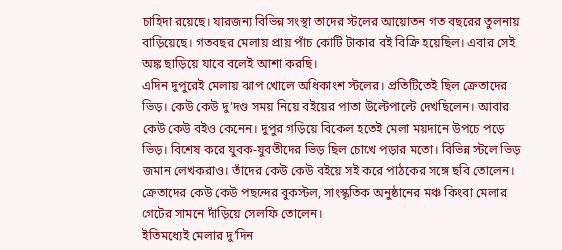চাহিদা রয়েছে। যারজন্য বিভিন্ন সংস্থা তাদের স্টলের আয়োতন গত বছরের তুলনায় বাড়িয়েছে। গতবছর মেলায় প্রায় পাঁচ কোটি টাকার বই বিক্রি হয়েছিল। এবার সেই অঙ্ক ছাড়িয়ে যাবে বলেই আশা করছি।
এদিন দুপুরেই মেলায় ঝাপ খোলে অধিকাংশ স্টলের। প্রতিটিতেই ছিল ক্রেতাদের ভিড়। কেউ কেউ দু’দণ্ড সময় নিয়ে বইয়ের পাতা উল্টেপাল্টে দেখছিলেন। আবার কেউ কেউ বইও কেনেন। দুপুর গড়িয়ে বিকেল হতেই মেলা ময়দানে উপচে পড়ে ভিড়। বিশেষ করে যুবক-যুবতীদের ভিড় ছিল চোখে পড়ার মতো। বিভিন্ন স্টলে ভিড় জমান লেখকরাও। তাঁদের কেউ কেউ বইয়ে সই করে পাঠকের সঙ্গে ছবি তোলেন। ক্রেতাদের কেউ কেউ পছন্দের বুকস্টল, সাংস্কৃতিক অনুষ্ঠানের মঞ্চ কিংবা মেলার গেটের সামনে দাঁড়িয়ে সেলফি তোলেন।
ইতিমধ্যেই মেলার দু’দিন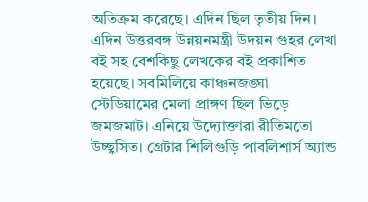অতিক্রম করেছে। এদিন ছিল তৃতীয় দিন। এদিন উত্তরবঙ্গ উন্নয়নমন্ত্রী উদয়ন গুহর লেখা বই সহ বেশকিছু লেখকের বই প্রকাশিত হয়েছে। সবমিলিয়ে কাঞ্চনজঙ্ঘা স্টেডিয়ামের মেলা প্রাঙ্গণ ছিল ভিড়ে জমজমাট। এনিয়ে উদ্যোক্তারা রীতিমতো উচ্ছ্বসিত। গ্রেটার শিলিগুড়ি পাবলিশার্স অ্যান্ড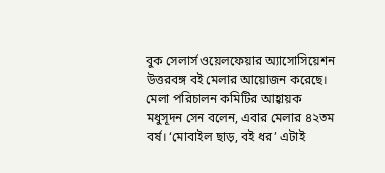বুক সেলার্স ওয়েলফেয়ার অ্যাসোসিয়েশন উত্তরবঙ্গ বই মেলার আয়োজন করেছে। মেলা পরিচালন কমিটির আহ্বায়ক মধুসূদন সেন বলেন, এবার মেলার ৪২তম বর্ষ। ‘মোবাইল ছাড়, বই ধর’ এটাই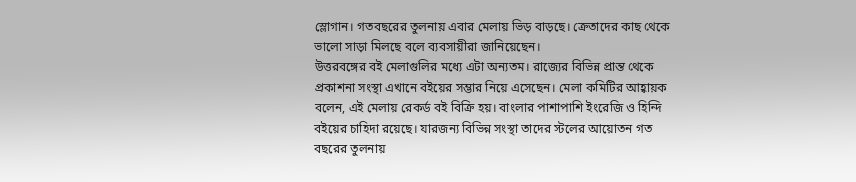স্লোগান। গতবছরের তুলনায় এবার মেলায় ভিড় বাড়ছে। ক্রেতাদের কাছ থেকে ভালো সাড়া মিলছে বলে ব্যবসায়ীরা জানিয়েছেন।
উত্তরবঙ্গের বই মেলাগুলির মধ্যে এটা অন্যতম। রাজ্যের বিভিন্ন প্রান্ত থেকে প্রকাশনা সংস্থা এখানে বইয়ের সম্ভার নিয়ে এসেছেন। মেলা কমিটির আহ্বায়ক বলেন, এই মেলায় রেকর্ড বই বিক্রি হয়। বাংলার পাশাপাশি ইংরেজি ও হিন্দি বইয়ের চাহিদা রয়েছে। যারজন্য বিভিন্ন সংস্থা তাদের স্টলের আয়োতন গত বছরের তুলনায়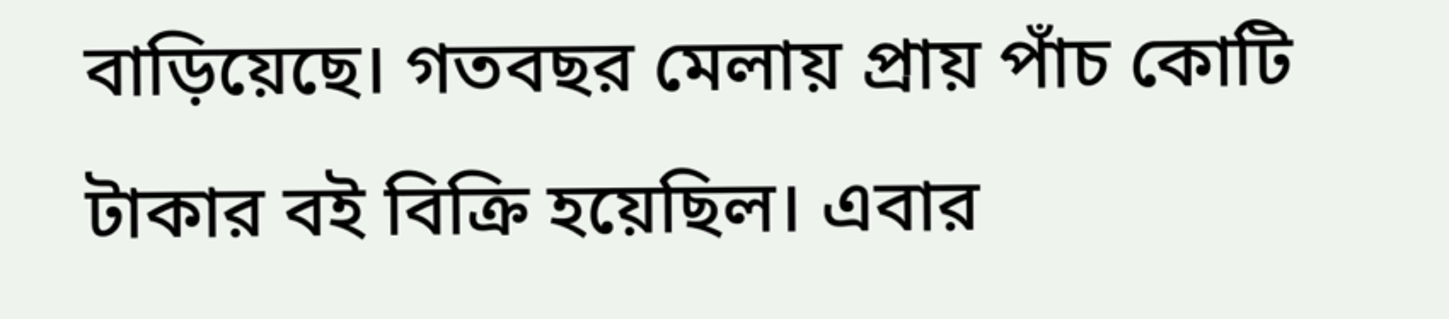বাড়িয়েছে। গতবছর মেলায় প্রায় পাঁচ কোটি টাকার বই বিক্রি হয়েছিল। এবার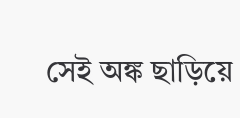সেই অঙ্ক ছাড়িয়ে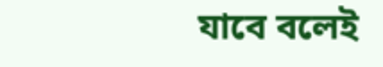যাবে বলেই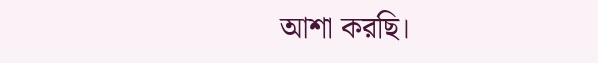আশা করছি।